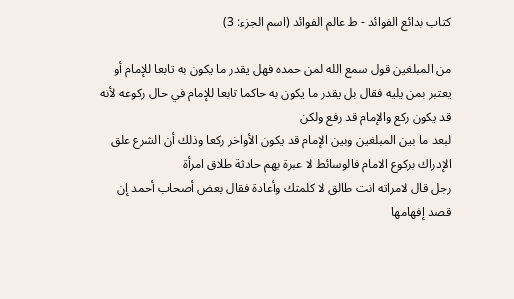كتاب بدائع الفوائد - ط عالم الفوائد (اسم الجزء: 3)

من المبلغين قول سمع الله لمن حمده فهل يقدر ما يكون به تابعا للإمام أو يعتبر بمن يليه فقال بل يقدر ما يكون به حاكما تابعا للإمام في حال ركوعه لأنه قد يكون ركع والإمام قد رفع ولكن
لبعد ما بين المبلغين وبين الإمام قد يكون الأواخر ركعا وذلك أن الشرع علق الإدراك بركوع الامام فالوسائط لا عبرة بهم حادثة طلاق امرأة
رجل قال لامراته انت طالق لا كلمتك وأعادة فقال بعض أصحاب أحمد إن قصد إفهامها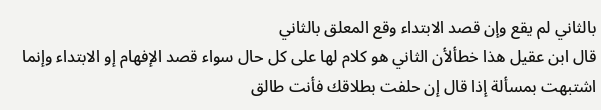بالثاني لم يقع وإن قصد الابتداء وقع المعلق بالثاني
قال ابن عقيل هذا خطألأن الثاني هو كلام لها على كل حال سواء قصد الإفهام إو الابتداء وإنما اشتبهت بمسألة إذا قال إن حلفت بطلاقك فأنت طالق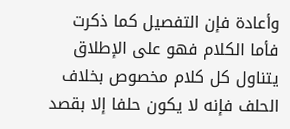وأعادة فإن التفصيل كما ذكرت فأما الكلام فهو على الإطلاق يتناول كل كلام مخصوص بخلاف الحلف فإنه لا يكون حلفا إلا بقصد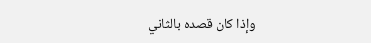وإذا كان قصده بالثاني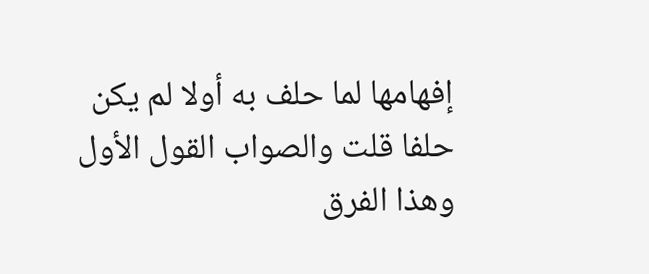إفهامها لما حلف به أولا لم يكن حلفا قلت والصواب القول الأول وهذا الفرق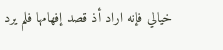خيالي فإنه اراد أذ قصد إفهامها فلم يرد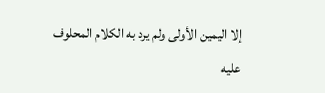إلا اليمين الأولى ولم يرد به الكلام المحلوف عليه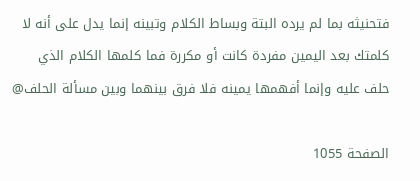فتحنيثه بما لم يرده البتة وبساط الكلام وتبينه إنما يدل على أنه لا كلمتك بعد اليمين مفردة كانت أو مكررة فما كلمها الكلام الذي حلف عليه وإنما أفهمها يمينه فلا فرق بينهما وبين مسألة الحلف@

الصفحة 1055